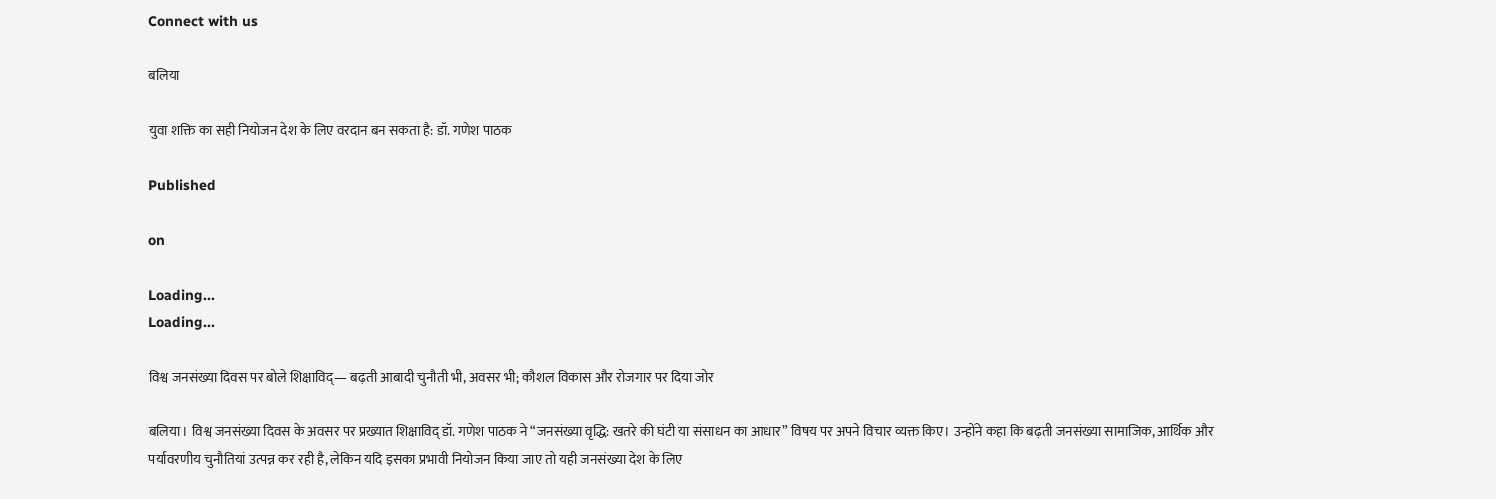Connect with us

बलिया

युवा शक्ति का सही नियोजन देश के लिए वरदान बन सकता है: डॉ. गणेश पाठक

Published

on

Loading...
Loading...

विश्व जनसंख्या दिवस पर बोले शिक्षाविद्— बढ़ती आबादी चुनौती भी, अवसर भी; कौशल विकास और रोजगार पर दिया जोर

बलिया। विश्व जनसंख्या दिवस के अवसर पर प्रख्यात शिक्षाविद् डॉ. गणेश पाठक ने “जनसंख्या वृद्धि: खतरे की घंटी या संसाधन का आधार” विषय पर अपने विचार व्यक्त किए। उन्होंने कहा कि बढ़ती जनसंख्या सामाजिक, आर्थिक और पर्यावरणीय चुनौतियां उत्पन्न कर रही है, लेकिन यदि इसका प्रभावी नियोजन किया जाए तो यही जनसंख्या देश के लिए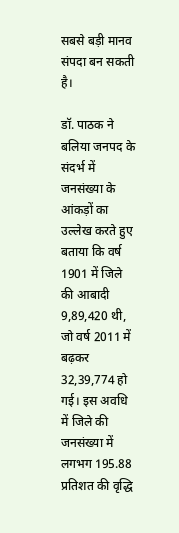सबसे बड़ी मानव संपदा बन सकती है।

डॉ. पाठक ने बलिया जनपद के संदर्भ में जनसंख्या के आंकड़ों का उल्लेख करते हुए बताया कि वर्ष 1901 में जिले की आबादी 9,89,420 थी, जो वर्ष 2011 में बढ़कर 32,39,774 हो गई। इस अवधि में जिले की जनसंख्या में लगभग 195.88 प्रतिशत की वृद्धि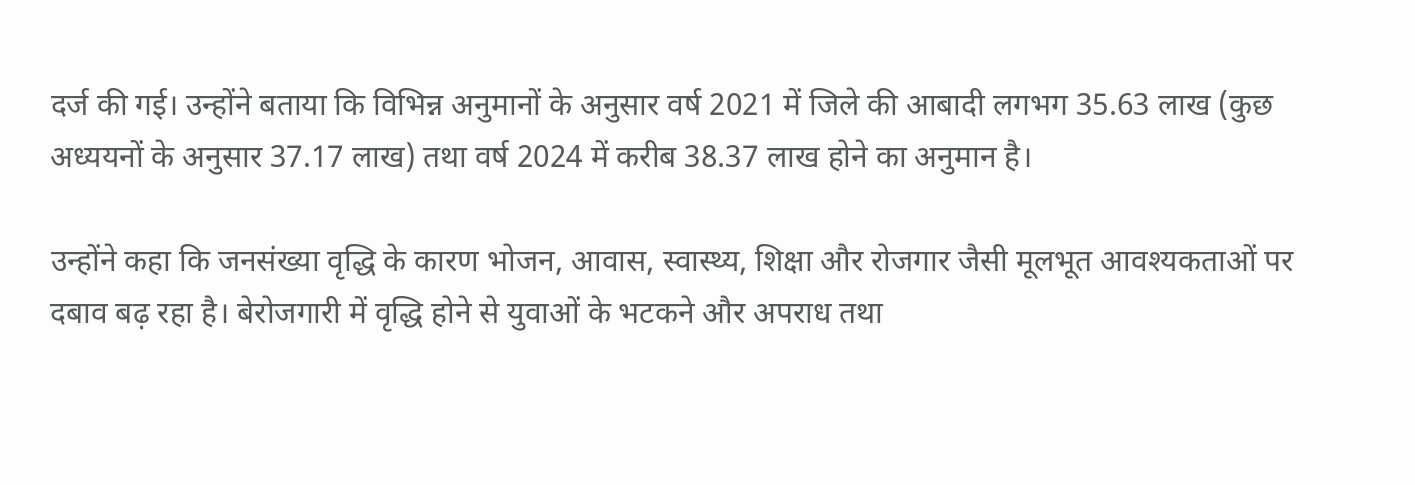दर्ज की गई। उन्होंने बताया कि विभिन्न अनुमानों के अनुसार वर्ष 2021 में जिले की आबादी लगभग 35.63 लाख (कुछ अध्ययनों के अनुसार 37.17 लाख) तथा वर्ष 2024 में करीब 38.37 लाख होने का अनुमान है।

उन्होंने कहा कि जनसंख्या वृद्धि के कारण भोजन, आवास, स्वास्थ्य, शिक्षा और रोजगार जैसी मूलभूत आवश्यकताओं पर दबाव बढ़ रहा है। बेरोजगारी में वृद्धि होने से युवाओं के भटकने और अपराध तथा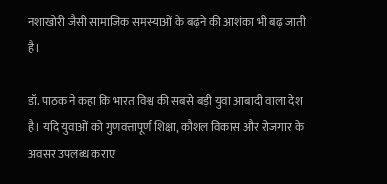नशाखोरी जैसी सामाजिक समस्याओं के बढ़ने की आशंका भी बढ़ जाती है।

डॉ. पाठक ने कहा कि भारत विश्व की सबसे बड़ी युवा आबादी वाला देश है। यदि युवाओं को गुणवत्तापूर्ण शिक्षा, कौशल विकास और रोजगार के अवसर उपलब्ध कराए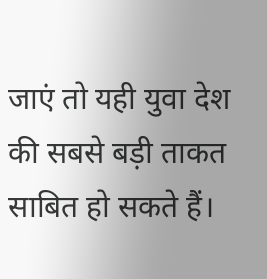जाएं तो यही युवा देश की सबसे बड़ी ताकत साबित हो सकते हैं।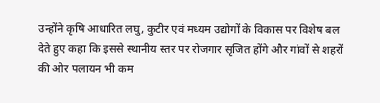उन्होंने कृषि आधारित लघु, कुटीर एवं मध्यम उद्योगों के विकास पर विशेष बल देते हुए कहा कि इससे स्थानीय स्तर पर रोजगार सृजित होंगे और गांवों से शहरों की ओर पलायन भी कम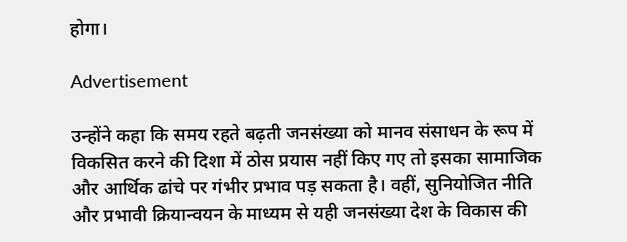होगा।

Advertisement

उन्होंने कहा कि समय रहते बढ़ती जनसंख्या को मानव संसाधन के रूप में विकसित करने की दिशा में ठोस प्रयास नहीं किए गए तो इसका सामाजिक और आर्थिक ढांचे पर गंभीर प्रभाव पड़ सकता है। वहीं, सुनियोजित नीति और प्रभावी क्रियान्वयन के माध्यम से यही जनसंख्या देश के विकास की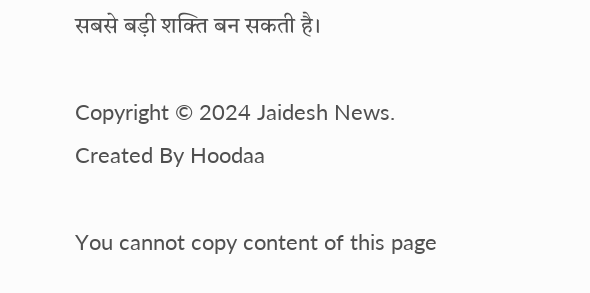सबसे बड़ी शक्ति बन सकती है।

Copyright © 2024 Jaidesh News. Created By Hoodaa

You cannot copy content of this page